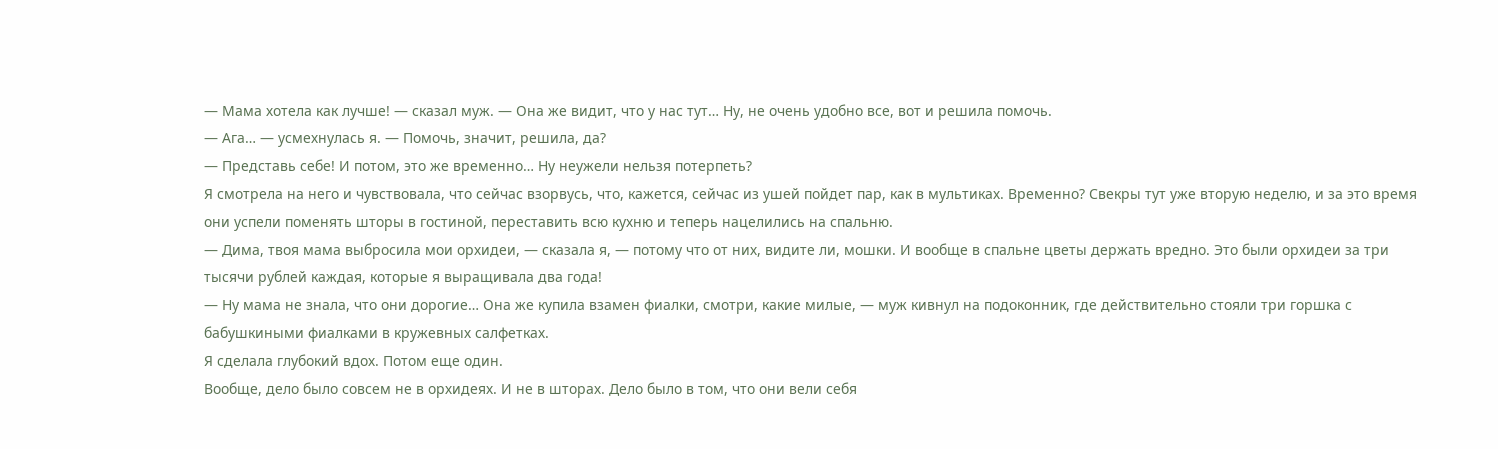— Мама хотела как лучше! — сказал муж. — Она же видит, что у нас тут… Ну, не очень удобно все, вот и решила помочь.
— Ага… — усмехнулась я. — Помочь, значит, решила, да?
— Представь себе! И потом, это же временно… Ну неужели нельзя потерпеть?
Я смотрела на него и чувствовала, что сейчас взорвусь, что, кажется, сейчас из ушей пойдет пар, как в мультиках. Временно? Свекры тут уже вторую неделю, и за это время они успели поменять шторы в гостиной, переставить всю кухню и теперь нацелились на спальню.
— Дима, твоя мама выбросила мои орхидеи, — сказала я, — потому что от них, видите ли, мошки. И вообще в спальне цветы держать вредно. Это были орхидеи за три тысячи рублей каждая, которые я выращивала два года!
— Ну мама не знала, что они дорогие… Она же купила взамен фиалки, смотри, какие милые, — муж кивнул на подоконник, где действительно стояли три горшка с бабушкиными фиалками в кружевных салфетках.
Я сделала глубокий вдох. Потом еще один.
Вообще, дело было совсем не в орхидеях. И не в шторах. Дело было в том, что они вели себя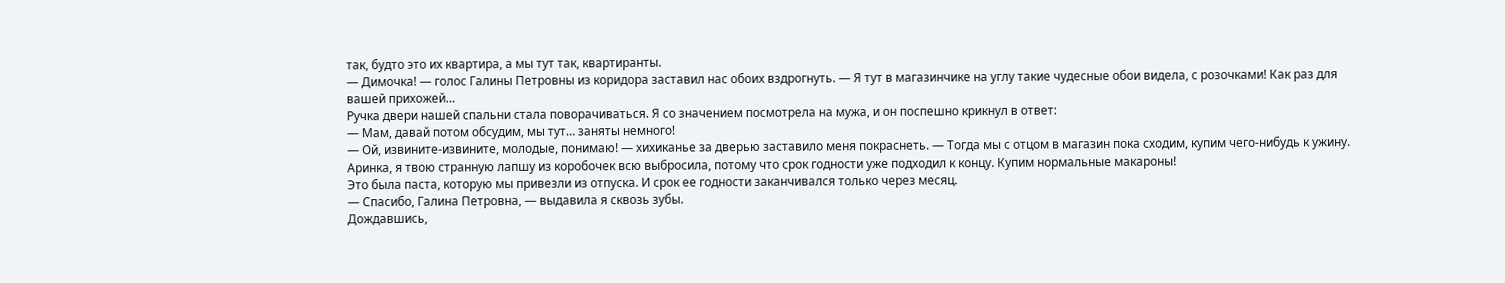так, будто это их квартира, а мы тут так, квартиранты.
— Димочка! — голос Галины Петровны из коридора заставил нас обоих вздрогнуть. — Я тут в магазинчике на углу такие чудесные обои видела, с розочками! Как раз для вашей прихожей…
Ручка двери нашей спальни стала поворачиваться. Я со значением посмотрела на мужа, и он поспешно крикнул в ответ:
— Мам, давай потом обсудим, мы тут… заняты немного!
— Ой, извините-извините, молодые, понимаю! — хихиканье за дверью заставило меня покраснеть. — Тогда мы с отцом в магазин пока сходим, купим чего-нибудь к ужину. Аринка, я твою странную лапшу из коробочек всю выбросила, потому что срок годности уже подходил к концу. Купим нормальные макароны!
Это была паста, которую мы привезли из отпуска. И срок ее годности заканчивался только через месяц.
— Спасибо, Галина Петровна, — выдавила я сквозь зубы.
Дождавшись,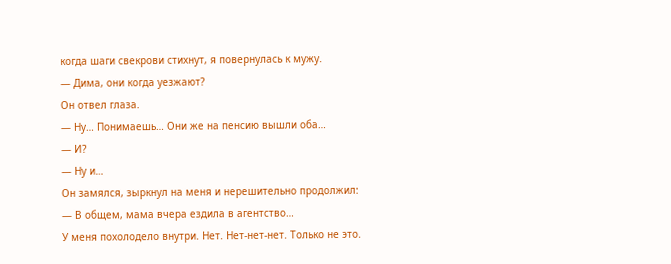когда шаги свекрови стихнут, я повернулась к мужу.
— Дима, они когда уезжают?
Он отвел глаза.
— Ну… Понимаешь… Они же на пенсию вышли оба…
— И?
— Ну и…
Он замялся, зыркнул на меня и нерешительно продолжил:
— В общем, мама вчера ездила в агентство…
У меня похолодело внутри. Нет. Нет-нет-нет. Только не это.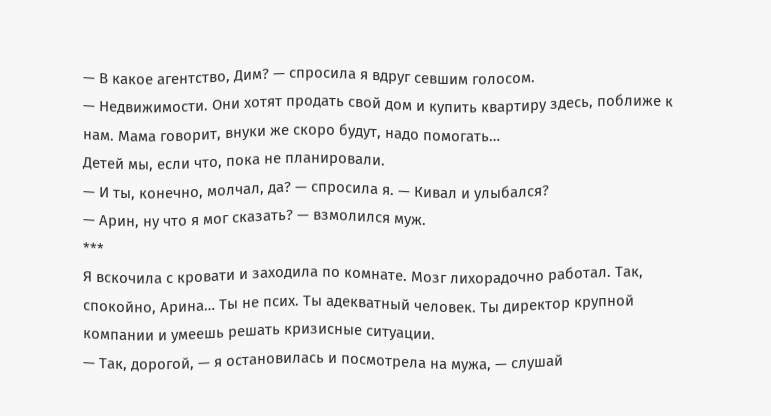— В какое агентство, Дим? — спросила я вдруг севшим голосом.
— Недвижимости. Они хотят продать свой дом и купить квартиру здесь, поближе к нам. Мама говорит, внуки же скоро будут, надо помогать…
Детей мы, если что, пока не планировали.
— И ты, конечно, молчал, да? — спросила я. — Кивал и улыбался?
— Арин, ну что я мог сказать? — взмолился муж.
***
Я вскочила с кровати и заходила по комнате. Мозг лихорадочно работал. Так, спокойно, Арина… Ты не псих. Ты адекватный человек. Ты директор крупной компании и умеешь решать кризисные ситуации.
— Так, дорогой, — я остановилась и посмотрела на мужа, — слушай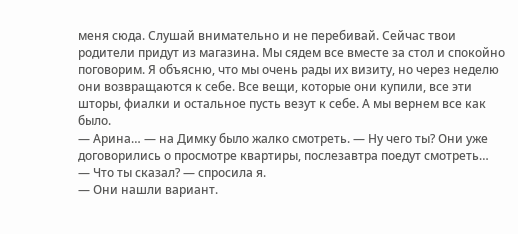меня сюда. Слушай внимательно и не перебивай. Сейчас твои родители придут из магазина. Мы сядем все вместе за стол и спокойно поговорим. Я объясню, что мы очень рады их визиту, но через неделю они возвращаются к себе. Все вещи, которые они купили, все эти шторы, фиалки и остальное пусть везут к себе. А мы вернем все как было.
— Арина… — на Димку было жалко смотреть. — Ну чего ты? Они уже договорились о просмотре квартиры, послезавтра поедут смотреть…
— Что ты сказал? — спросила я.
— Они нашли вариант.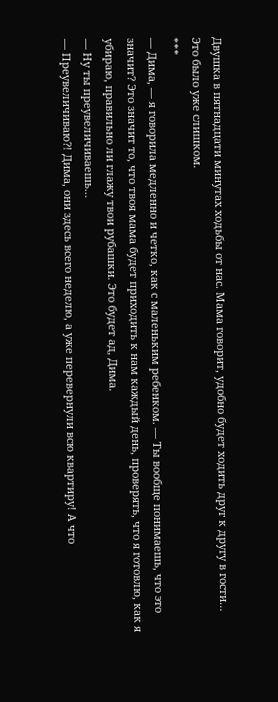Двушка в пятнадцати минутах ходьбы от нас. Мама говорит, удобно будет ходить друг к другу в гости…
Это было уже слишком.
***
— Дима, — я говорила медленно и четко, как с маленьким ребенком. — Ты вообще понимаешь, что это значит? Это значит то, что твоя мама будет приходить к нам каждый день, проверять, что я готовлю, как я убираю, правильно ли глажу твои рубашки. Это будет ад, Дима.
— Ну ты преувеличиваешь…
— Преувеличиваю?! Дима, они здесь всего неделю, а уже перевернули всю квартиру! А что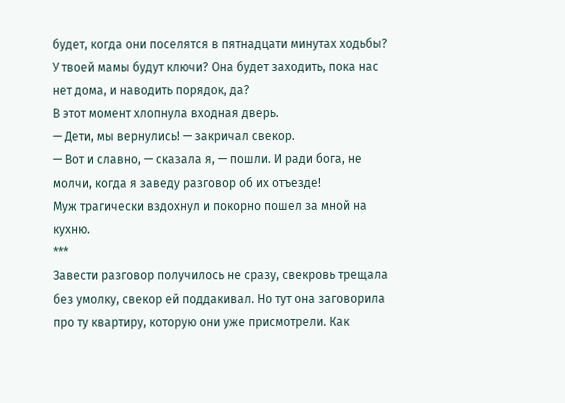будет, когда они поселятся в пятнадцати минутах ходьбы? У твоей мамы будут ключи? Она будет заходить, пока нас нет дома, и наводить порядок, да?
В этот момент хлопнула входная дверь.
— Дети, мы вернулись! — закричал свекор.
— Вот и славно, — сказала я, — пошли. И ради бога, не молчи, когда я заведу разговор об их отъезде!
Муж трагически вздохнул и покорно пошел за мной на кухню.
***
Завести разговор получилось не сразу, свекровь трещала без умолку, свекор ей поддакивал. Но тут она заговорила про ту квартиру, которую они уже присмотрели. Как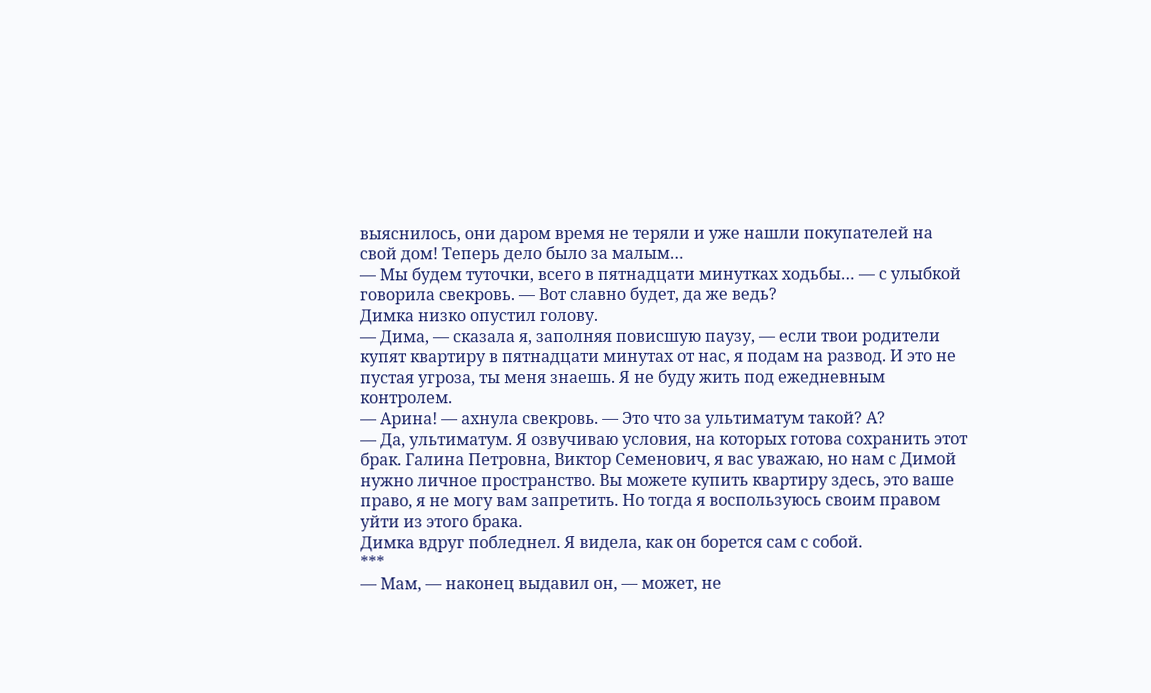выяснилось, они даром время не теряли и уже нашли покупателей на свой дом! Теперь дело было за малым…
— Мы будем туточки, всего в пятнадцати минутках ходьбы… — с улыбкой говорила свекровь. — Вот славно будет, да же ведь?
Димка низко опустил голову.
— Дима, — сказала я, заполняя повисшую паузу, — если твои родители купят квартиру в пятнадцати минутах от нас, я подам на развод. И это не пустая угроза, ты меня знаешь. Я не буду жить под ежедневным контролем.
— Арина! — ахнула свекровь. — Это что за ультиматум такой? А?
— Да, ультиматум. Я озвучиваю условия, на которых готова сохранить этот брак. Галина Петровна, Виктор Семенович, я вас уважаю, но нам с Димой нужно личное пространство. Вы можете купить квартиру здесь, это ваше право, я не могу вам запретить. Но тогда я воспользуюсь своим правом уйти из этого брака.
Димка вдруг побледнел. Я видела, как он борется сам с собой.
***
— Мам, — наконец выдавил он, — может, не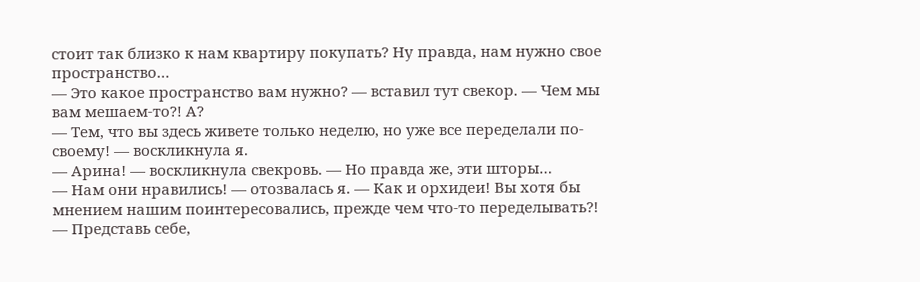стоит так близко к нам квартиру покупать? Ну правда, нам нужно свое пространство…
— Это какое пространство вам нужно? — вставил тут свекор. — Чем мы вам мешаем-то?! А?
— Тем, что вы здесь живете только неделю, но уже все переделали по-своему! — воскликнула я.
— Арина! — воскликнула свекровь. — Но правда же, эти шторы…
— Нам они нравились! — отозвалась я. — Как и орхидеи! Вы хотя бы мнением нашим поинтересовались, прежде чем что-то переделывать?!
— Представь себе,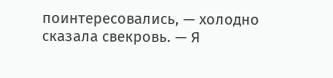поинтересовались, — холодно сказала свекровь. — Я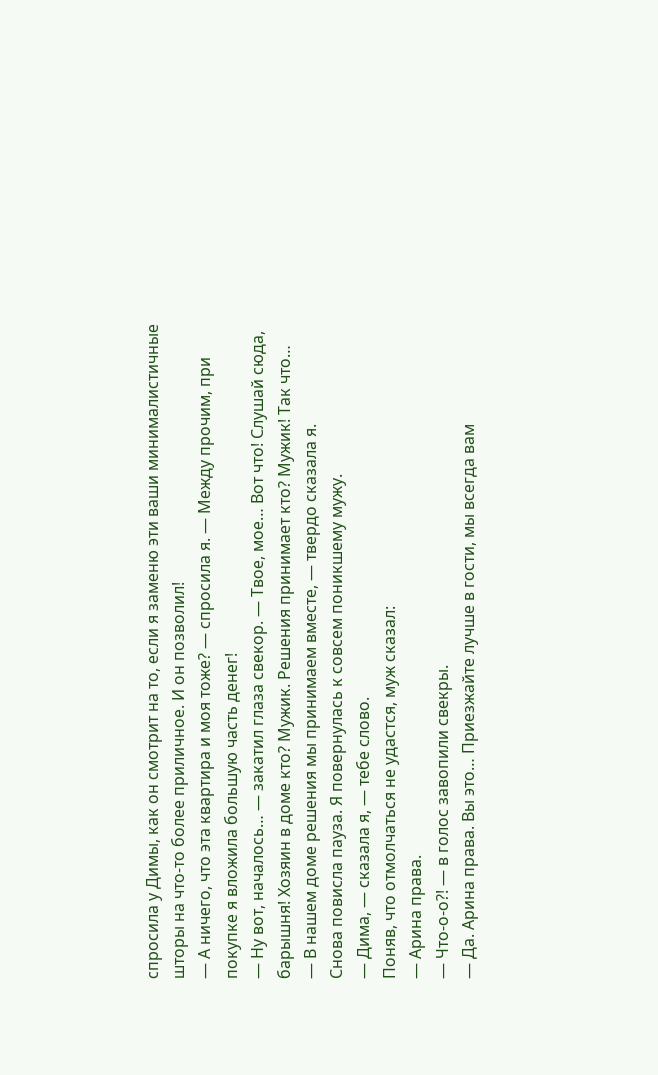спросила у Димы, как он смотрит на то, если я заменю эти ваши минималистичные шторы на что-то более приличное. И он позволил!
— А ничего, что эта квартира и моя тоже? — спросила я. — Между прочим, при покупке я вложила большую часть денег!
— Ну вот, началось… — закатил глаза свекор. — Твое, мое… Вот что! Слушай сюда, барышня! Хозяин в доме кто? Мужик. Решения принимает кто? Мужик! Так что…
— В нашем доме решения мы принимаем вместе, — твердо сказала я.
Снова повисла пауза. Я повернулась к совсем поникшему мужу.
— Дима, — сказала я, — тебе слово.
Поняв, что отмолчаться не удастся, муж сказал:
— Арина права.
— Что-о-о?! — в голос завопили свекры.
— Да. Арина права. Вы это… Приезжайте лучше в гости, мы всегда вам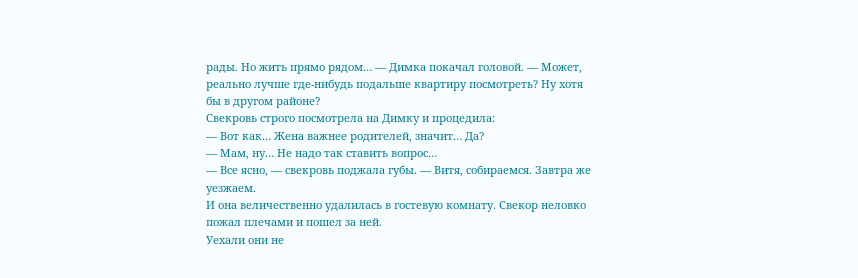рады. Но жить прямо рядом… — Димка покачал головой. — Может, реально лучше где-нибудь подальше квартиру посмотреть? Ну хотя бы в другом районе?
Свекровь строго посмотрела на Димку и процедила:
— Вот как… Жена важнее родителей, значит… Да?
— Мам, ну… Не надо так ставить вопрос…
— Все ясно, — свекровь поджала губы. — Витя, собираемся. Завтра же уезжаем.
И она величественно удалилась в гостевую комнату. Свекор неловко пожал плечами и пошел за ней.
Уехали они не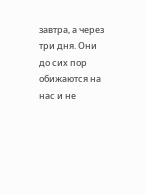завтра, а через три дня. Они до сих пор обижаются на нас и не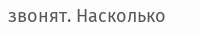звонят. Насколько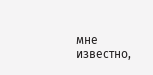мне известно,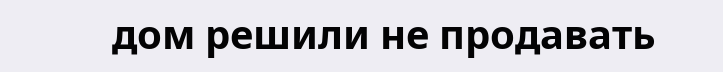дом решили не продавать